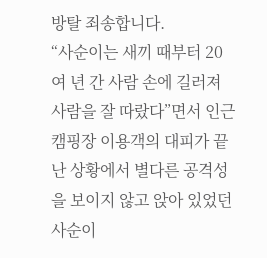방탈 죄송합니다.
“사순이는 새끼 때부터 20여 년 간 사람 손에 길러져 사람을 잘 따랐다”면서 인근 캠핑장 이용객의 대피가 끝난 상황에서 별다른 공격성을 보이지 않고 앉아 있었던 사순이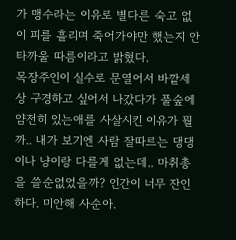가 맹수라는 이유로 별다른 숙고 없이 피를 흘리며 죽어가야만 했는지 안타까울 따름이라고 밝혔다.
목장주인이 실수로 문열어서 바깥세상 구경하고 싶어서 나갔다가 풀숲에 얌전히 있는애를 사살시킨 이유가 뭘까.. 내가 보기엔 사람 잘따르는 댕댕이나 냥이랑 다를게 없는데.. 마취총을 쓸순없었을까? 인간이 너무 잔인하다. 미안해 사순아.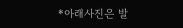*아래사진은 발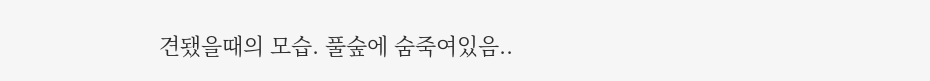견됐을때의 모습. 풀숲에 숨죽여있음..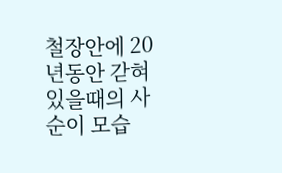철장안에 20년동안 갇혀있을때의 사순이 모습